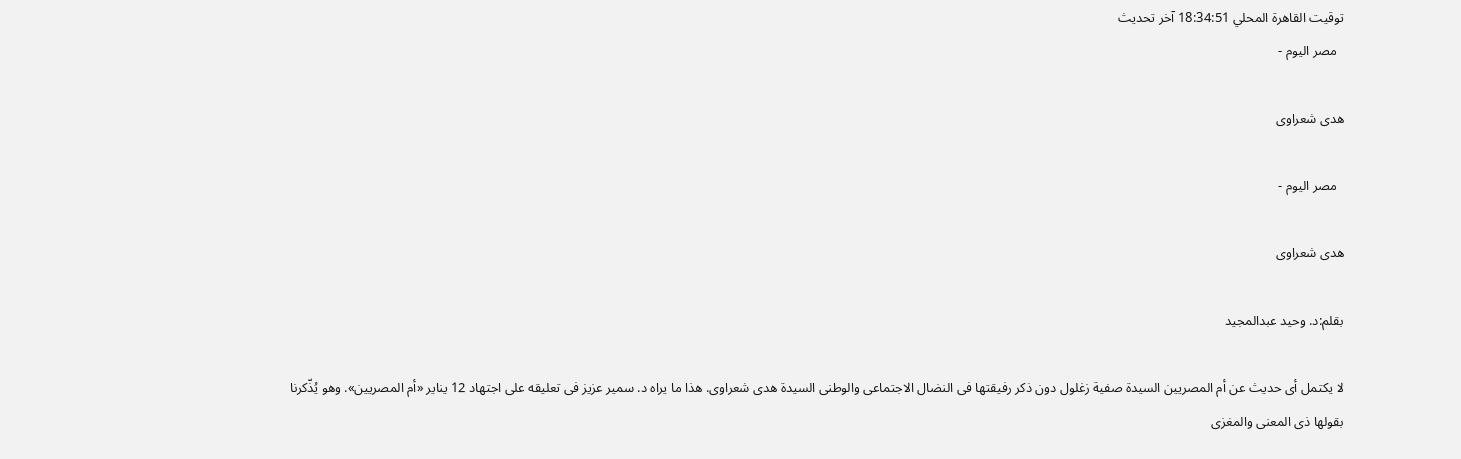توقيت القاهرة المحلي 18:34:51 آخر تحديث
  مصر اليوم -

هدى شعراوى

  مصر اليوم -

هدى شعراوى

بقلم:د. وحيد عبدالمجيد

لا يكتمل أى حديث عن أم المصريين السيدة صفية زغلول دون ذكر رفيقتها فى النضال الاجتماعى والوطنى السيدة هدى شعراوى. هذا ما يراه د. سمير عزيز فى تعليقه على اجتهاد 12 يناير «أم المصريين». وهو يُذّكرنا بقولها ذى المعنى والمغزى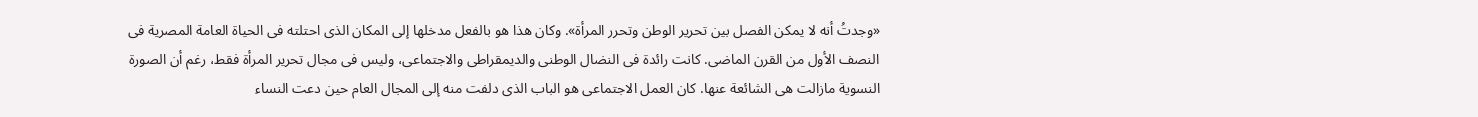«وجدتُ أنه لا يمكن الفصل بين تحرير الوطن وتحرر المرأة». وكان هذا هو بالفعل مدخلها إلى المكان الذى احتلته فى الحياة العامة المصرية فى النصف الأول من القرن الماضى. كانت رائدة فى النضال الوطنى والديمقراطى والاجتماعى، وليس فى مجال تحرير المرأة فقط، رغم أن الصورة النسوية مازالت هى الشائعة عنها. كان العمل الاجتماعى هو الباب الذى دلفت منه إلى المجال العام حين دعت النساء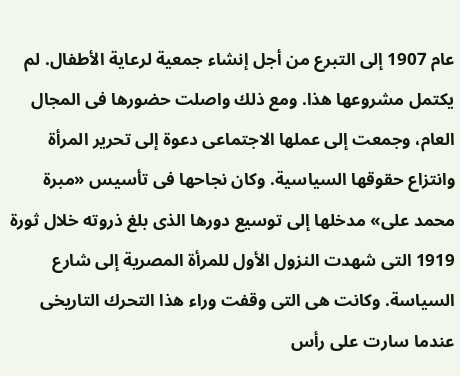عام 1907 إلى التبرع من أجل إنشاء جمعية لرعاية الأطفال. لم يكتمل مشروعها هذا. ومع ذلك واصلت حضورها فى المجال العام، وجمعت إلى عملها الاجتماعى دعوة إلى تحرير المرأة وانتزاع حقوقها السياسية. وكان نجاحها فى تأسيس «مبرة محمد على» مدخلها إلى توسيع دورها الذى بلغ ذروته خلال ثورة 1919 التى شهدت النزول الأول للمرأة المصرية إلى شارع السياسة. وكانت هى التى وقفت وراء هذا التحرك التاريخى عندما سارت على رأس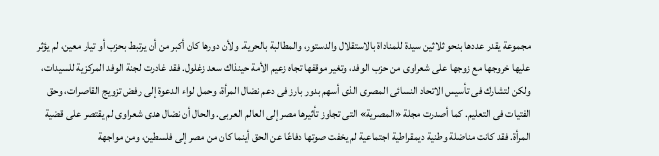مجموعة يقدر عددها بنحو ثلاثين سيدة للمناداة بالاستقلال والدستور، والمطالبة بالحرية. ولأن دورها كان أكبر من أن يرتبط بحزب أو تيار معين، لم يؤثر عليها خروجها مع زوجها على شعراوى من حزب الوفد، وتغير موقفها تجاه زعيم الأمة حينذاك سعد زغلول. فقد غادرت لجنة الوفد المركزية للسيدات، ولكن لتشارك فى تأسيس الاتحاد النسائى المصرى الذى أسهم بدور بارز فى دعم نضال المرأة، وحمل لواء الدعوة إلى رفض تزويج القاصرات، وحق الفتيات فى التعليم. كما أصدرت مجلة «المصرية» التى تجاوز تأثيرها مصر إلى العالم العربى. والحال أن نضال هدى شعراوى لم يقتصر على قضية المرأة. فقد كانت مناضلة وطنية ديمقراطية اجتماعية لم يخفت صوتها دفاعًا عن الحق أينما كان من مصر إلى فلسطين، ومن مواجهة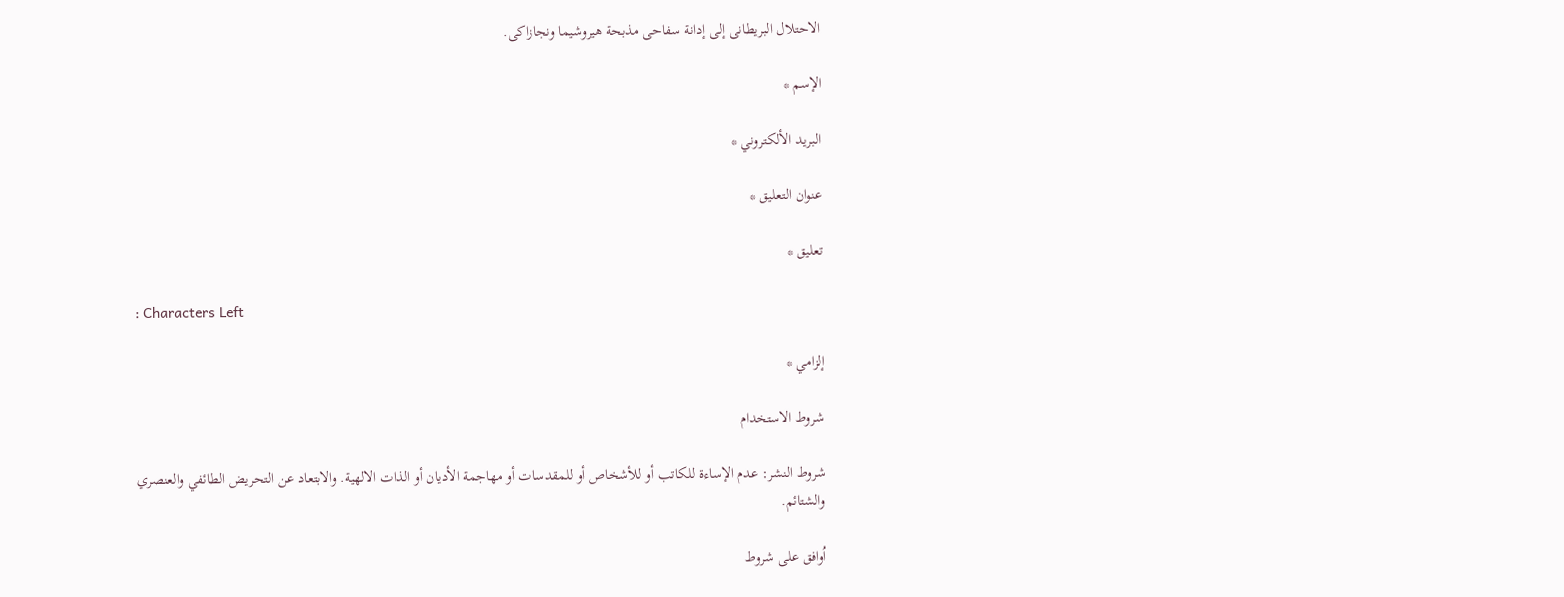الاحتلال البريطانى إلى إدانة سفاحى مذبحة هيروشيما ونجازاكى.

الإسم *

البريد الألكتروني *

عنوان التعليق *

تعليق *

: Characters Left

إلزامي *

شروط الاستخدام

شروط النشر: عدم الإساءة للكاتب أو للأشخاص أو للمقدسات أو مهاجمة الأديان أو الذات الالهية. والابتعاد عن التحريض الطائفي والعنصري والشتائم.

اُوافق على شروط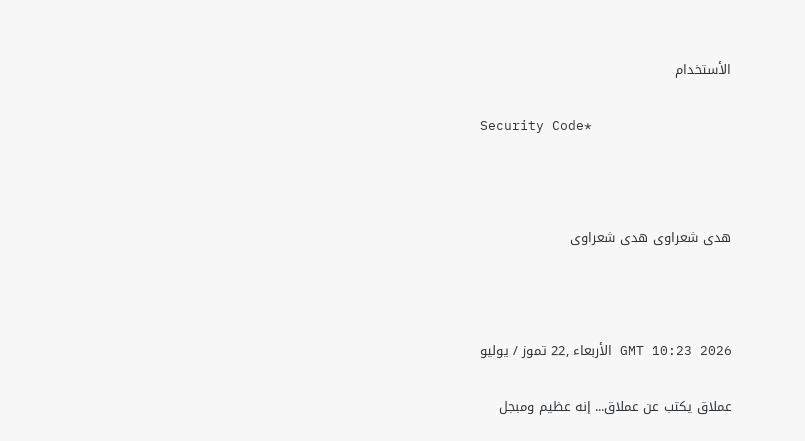الأستخدام

Security Code*



هدى شعراوى هدى شعراوى



GMT 10:23 2026 الأربعاء ,22 تموز / يوليو

عملاق يكتب عن عملاق... إنه عظيم ومبجل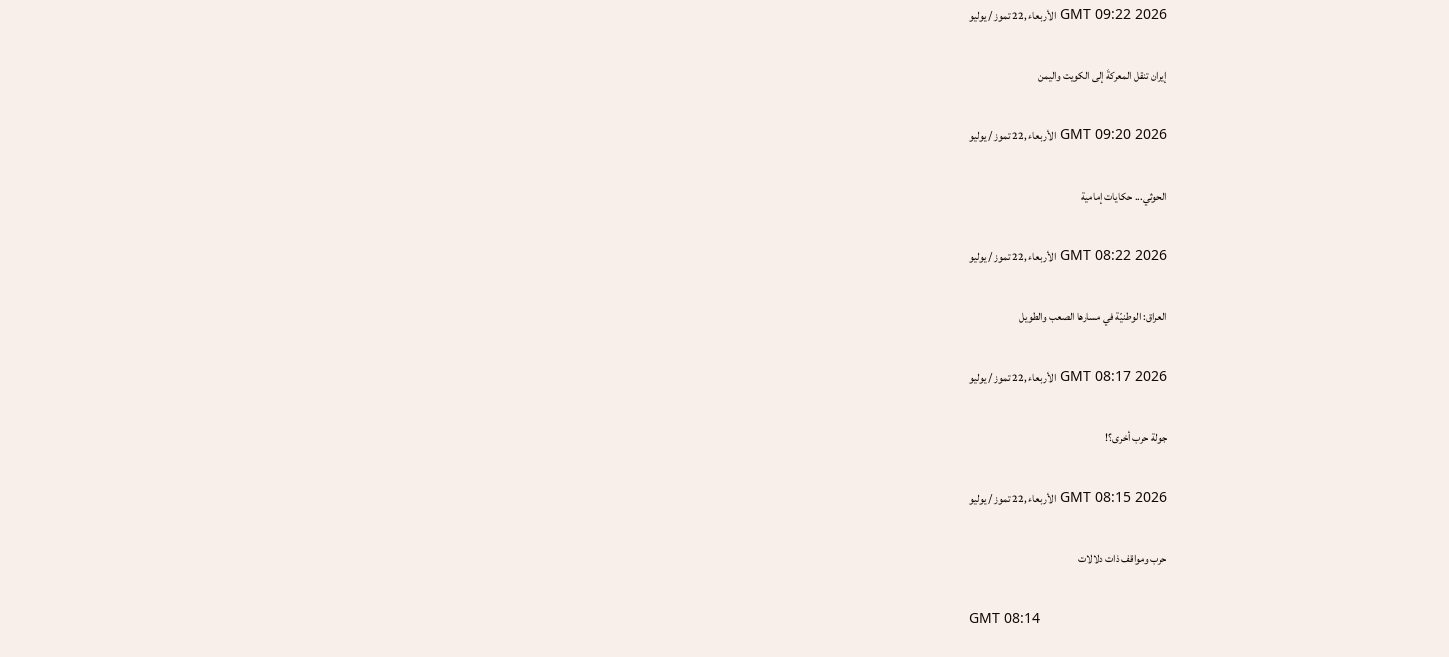GMT 09:22 2026 الأربعاء ,22 تموز / يوليو

إيران تنقل المعركةَ إلى الكويت واليمن

GMT 09:20 2026 الأربعاء ,22 تموز / يوليو

الحوثي... حكايات إمامية

GMT 08:22 2026 الأربعاء ,22 تموز / يوليو

العراق: الوطنيّة في مسارها الصعب والطويل

GMT 08:17 2026 الأربعاء ,22 تموز / يوليو

جولة حرب أخرى؟!

GMT 08:15 2026 الأربعاء ,22 تموز / يوليو

حرب ومواقف ذات دلالات

GMT 08:14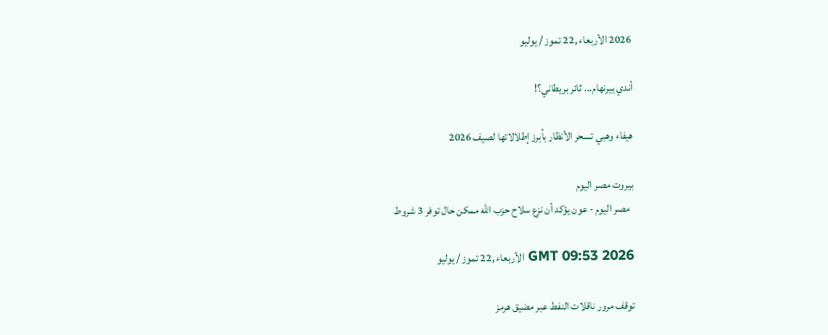2026 الأربعاء ,22 تموز / يوليو

أندي بيرنهام... ثائر بريطاني؟!

هيفاء وهبي تسحر الأنظار بأبرز إطلالاتها لصيف 2026

بيروت مصر اليوم
  مصر اليوم - عون يؤكد أن نزع سلاح حزب الله ممكن حال توفر 3 شروط

GMT 09:53 2026 الأربعاء ,22 تموز / يوليو

توقف مرور ناقلات النفط عبر مضيق هرمز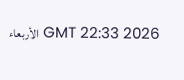GMT 22:33 2026 الأربعاء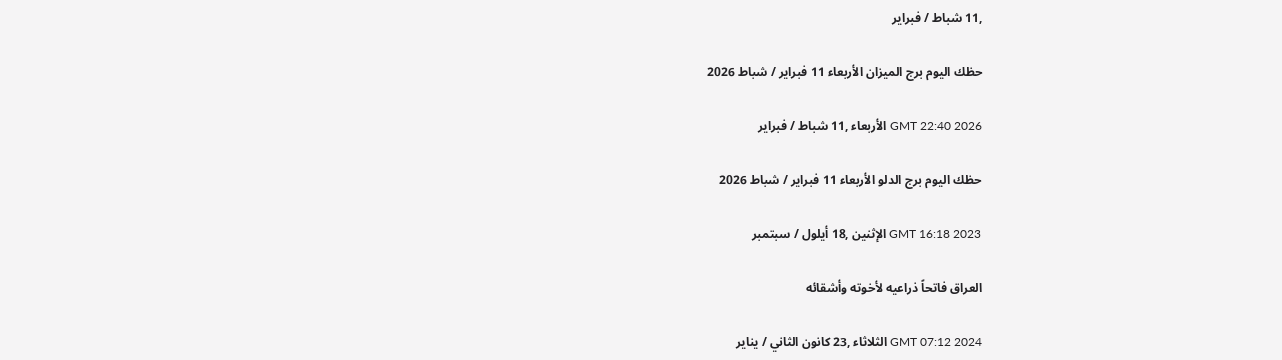,11 شباط / فبراير

حظك اليوم برج الميزان الأربعاء 11 فبراير / شباط 2026

GMT 22:40 2026 الأربعاء ,11 شباط / فبراير

حظك اليوم برج الدلو الأربعاء 11 فبراير / شباط 2026

GMT 16:18 2023 الإثنين ,18 أيلول / سبتمبر

العراق فاتحاً ذراعيه لأخوته وأشقائه

GMT 07:12 2024 الثلاثاء ,23 كانون الثاني / يناير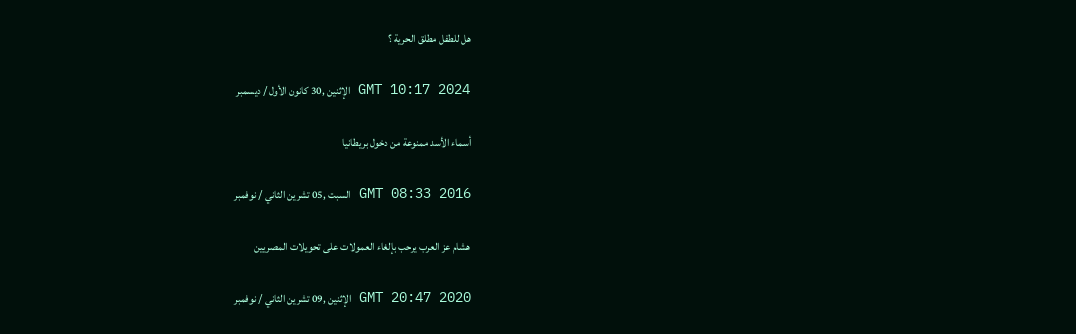هل للطفل مطلق الحرية ؟

GMT 10:17 2024 الإثنين ,30 كانون الأول / ديسمبر

أسماء الأسد ممنوعة من دخول بريطانيا

GMT 08:33 2016 السبت ,05 تشرين الثاني / نوفمبر

هشام عز العرب يرحب بإلغاء العمولات على تحويلات المصريين

GMT 20:47 2020 الإثنين ,09 تشرين الثاني / نوفمبر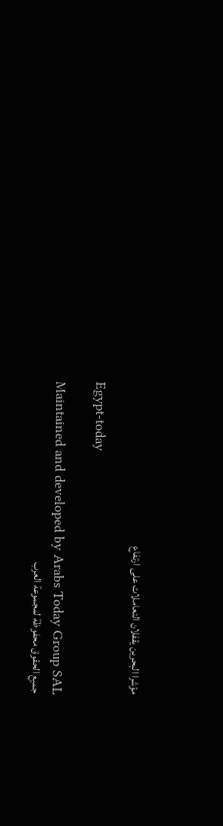مؤشرا البحرين يقفلان التعاملات على ارتفاع

Egypt-today

Maintained and developed by Arabs Today Group SAL
جميع الحقوق محفوظة لمجموعة العرب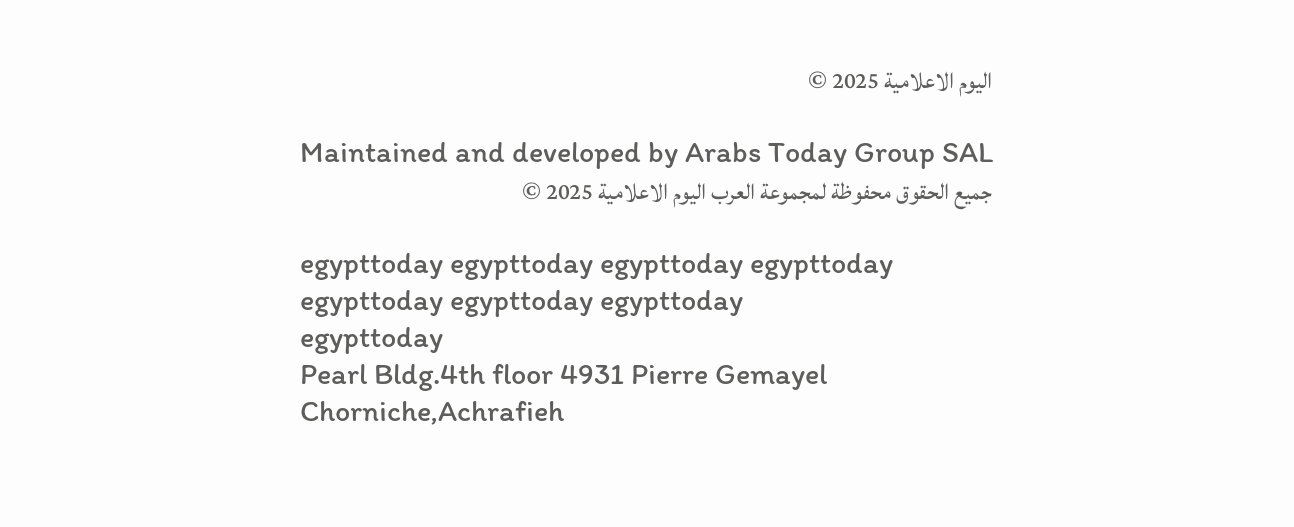اليوم الاعلامية 2025 ©

Maintained and developed by Arabs Today Group SAL
جميع الحقوق محفوظة لمجموعة العرب اليوم الاعلامية 2025 ©

egypttoday egypttoday egypttoday egypttoday
egypttoday egypttoday egypttoday
egypttoday
Pearl Bldg.4th floor 4931 Pierre Gemayel Chorniche,Achrafieh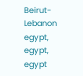Beirut- Lebanon
egypt, egypt, egypt